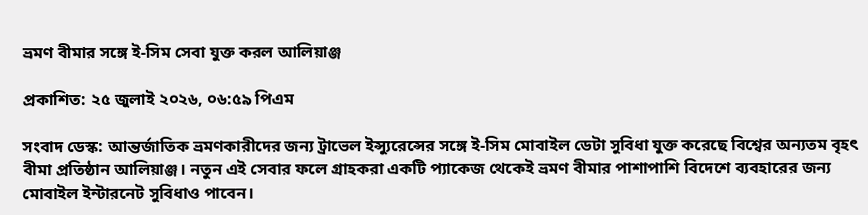ভ্রমণ বীমার সঙ্গে ই-সিম সেবা যুক্ত করল আলিয়াঞ্জ

প্রকাশিত: ২৫ জুলাই ২০২৬, ০৬:৫৯ পিএম

সংবাদ ডেস্ক: আন্তর্জাতিক ভ্রমণকারীদের জন্য ট্রাভেল ইন্স্যুরেন্সের সঙ্গে ই-সিম মোবাইল ডেটা সুবিধা যুক্ত করেছে বিশ্বের অন্যতম বৃহৎ বীমা প্রতিষ্ঠান আলিয়াঞ্জ। নতুন এই সেবার ফলে গ্রাহকরা একটি প্যাকেজ থেকেই ভ্রমণ বীমার পাশাপাশি বিদেশে ব্যবহারের জন্য মোবাইল ইন্টারনেট সুবিধাও পাবেন।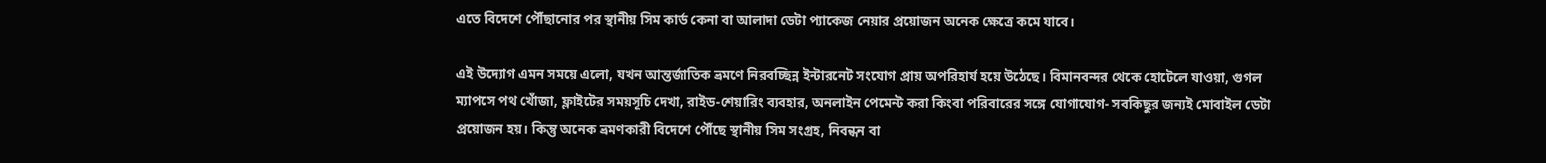এতে বিদেশে পৌঁছানোর পর স্থানীয় সিম কার্ড কেনা বা আলাদা ডেটা প্যাকেজ নেয়ার প্রয়োজন অনেক ক্ষেত্রে কমে যাবে।

এই উদ্যোগ এমন সময়ে এলো, যখন আন্তর্জাতিক ভ্রমণে নিরবচ্ছিন্ন ইন্টারনেট সংযোগ প্রায় অপরিহার্য হয়ে উঠেছে। বিমানবন্দর থেকে হোটেলে যাওয়া, গুগল ম্যাপসে পথ খোঁজা, ফ্লাইটের সময়সূচি দেখা, রাইড-শেয়ারিং ব্যবহার, অনলাইন পেমেন্ট করা কিংবা পরিবারের সঙ্গে যোগাযোগ- সবকিছুর জন্যই মোবাইল ডেটা প্রয়োজন হয়। কিন্তু অনেক ভ্রমণকারী বিদেশে পৌঁছে স্থানীয় সিম সংগ্রহ, নিবন্ধন বা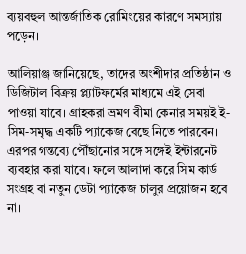ব্যয়বহুল আন্তর্জাতিক রোমিংয়ের কারণে সমস্যায় পড়েন।

আলিয়াঞ্জ জানিয়েছে, তাদের অংশীদার প্রতিষ্ঠান ও ডিজিটাল বিক্রয় প্ল্যাটফর্মের মাধ্যমে এই সেবা পাওয়া যাবে। গ্রাহকরা ভ্রমণ বীমা কেনার সময়ই ই-সিম-সমৃদ্ধ একটি প্যাকেজ বেছে নিতে পারবেন। এরপর গন্তব্যে পৌঁছানোর সঙ্গে সঙ্গেই ইন্টারনেট ব্যবহার করা যাবে। ফলে আলাদা করে সিম কার্ড সংগ্রহ বা নতুন ডেটা প্যাকেজ চালুর প্রয়োজন হবে না।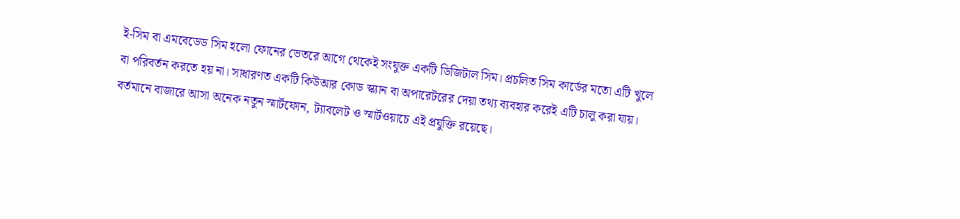ই-সিম বা এমবেডেড সিম হলো ফোনের ভেতরে আগে থেকেই সংযুক্ত একটি ডিজিটাল সিম। প্রচলিত সিম কার্ডের মতো এটি খুলে বা পরিবর্তন করতে হয় না। সাধারণত একটি কিউআর কোড স্ক্যান বা অপারেটরের দেয়া তথ্য ব্যবহার করেই এটি চালু করা যায়। বর্তমানে বাজারে আসা অনেক নতুন স্মার্টফোন, ট্যাবলেট ও স্মার্টওয়াচে এই প্রযুক্তি রয়েছে।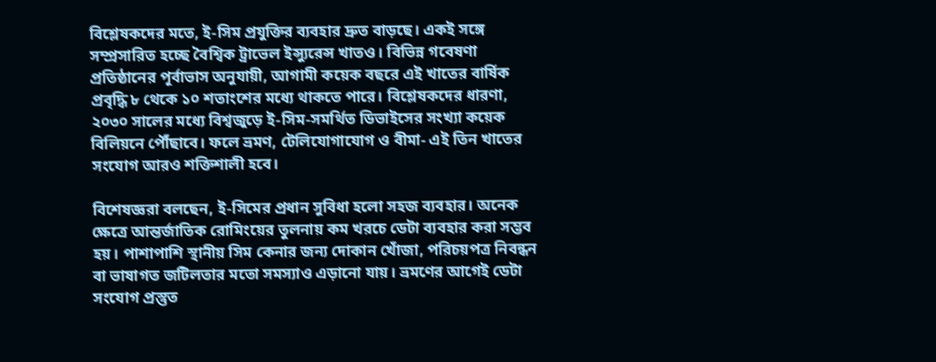বিশ্লেষকদের মতে, ই-সিম প্রযুক্তির ব্যবহার দ্রুত বাড়ছে। একই সঙ্গে সম্প্রসারিত হচ্ছে বৈশ্বিক ট্রাভেল ইন্স্যুরেন্স খাতও। বিভিন্ন গবেষণা প্রতিষ্ঠানের পূর্বাভাস অনুযায়ী, আগামী কয়েক বছরে এই খাতের বার্ষিক প্রবৃদ্ধি ৮ থেকে ১০ শতাংশের মধ্যে থাকতে পারে। বিশ্লেষকদের ধারণা, ২০৩০ সালের মধ্যে বিশ্বজুড়ে ই-সিম-সমর্থিত ডিভাইসের সংখ্যা কয়েক বিলিয়নে পৌঁছাবে। ফলে ভ্রমণ, টেলিযোগাযোগ ও বীমা- এই তিন খাতের সংযোগ আরও শক্তিশালী হবে।

বিশেষজ্ঞরা বলছেন, ই-সিমের প্রধান সুবিধা হলো সহজ ব্যবহার। অনেক ক্ষেত্রে আন্তর্জাতিক রোমিংয়ের তুলনায় কম খরচে ডেটা ব্যবহার করা সম্ভব হয়। পাশাপাশি স্থানীয় সিম কেনার জন্য দোকান খোঁজা, পরিচয়পত্র নিবন্ধন বা ভাষাগত জটিলতার মতো সমস্যাও এড়ানো যায়। ভ্রমণের আগেই ডেটা সংযোগ প্রস্তুত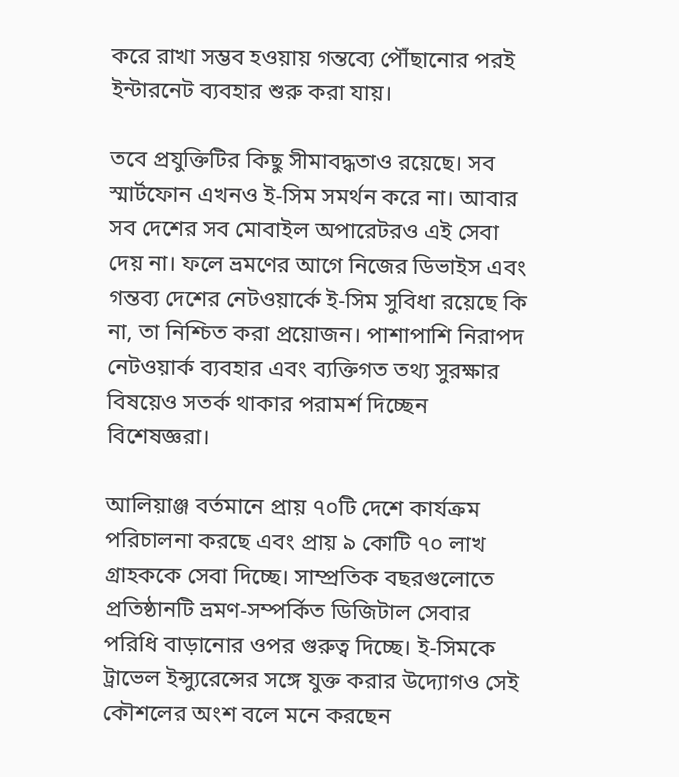করে রাখা সম্ভব হওয়ায় গন্তব্যে পৌঁছানোর পরই ইন্টারনেট ব্যবহার শুরু করা যায়।

তবে প্রযুক্তিটির কিছু সীমাবদ্ধতাও রয়েছে। সব স্মার্টফোন এখনও ই-সিম সমর্থন করে না। আবার সব দেশের সব মোবাইল অপারেটরও এই সেবা দেয় না। ফলে ভ্রমণের আগে নিজের ডিভাইস এবং গন্তব্য দেশের নেটওয়ার্কে ই-সিম সুবিধা রয়েছে কি না, তা নিশ্চিত করা প্রয়োজন। পাশাপাশি নিরাপদ নেটওয়ার্ক ব্যবহার এবং ব্যক্তিগত তথ্য সুরক্ষার বিষয়েও সতর্ক থাকার পরামর্শ দিচ্ছেন বিশেষজ্ঞরা।

আলিয়াঞ্জ বর্তমানে প্রায় ৭০টি দেশে কার্যক্রম পরিচালনা করছে এবং প্রায় ৯ কোটি ৭০ লাখ গ্রাহককে সেবা দিচ্ছে। সাম্প্রতিক বছরগুলোতে প্রতিষ্ঠানটি ভ্রমণ-সম্পর্কিত ডিজিটাল সেবার পরিধি বাড়ানোর ওপর গুরুত্ব দিচ্ছে। ই-সিমকে ট্রাভেল ইন্স্যুরেন্সের সঙ্গে যুক্ত করার উদ্যোগও সেই কৌশলের অংশ বলে মনে করছেন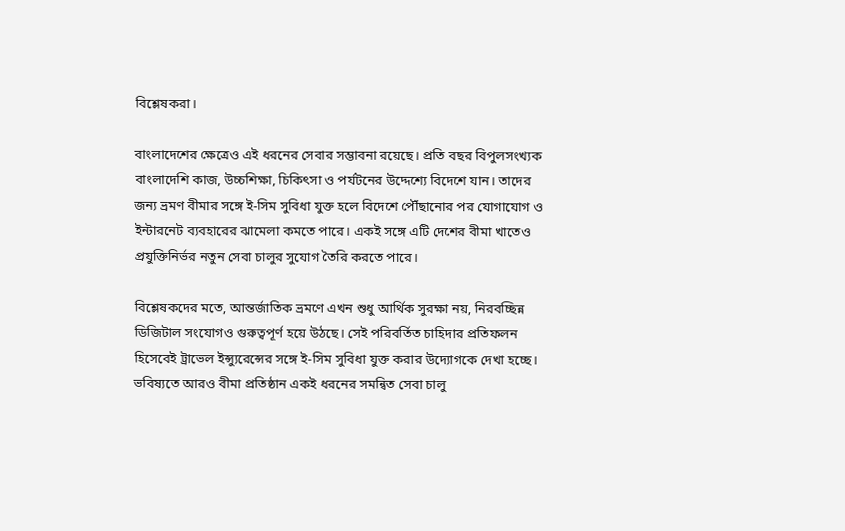বিশ্লেষকরা।

বাংলাদেশের ক্ষেত্রেও এই ধরনের সেবার সম্ভাবনা রয়েছে। প্রতি বছর বিপুলসংখ্যক বাংলাদেশি কাজ, উচ্চশিক্ষা, চিকিৎসা ও পর্যটনের উদ্দেশ্যে বিদেশে যান। তাদের জন্য ভ্রমণ বীমার সঙ্গে ই-সিম সুবিধা যুক্ত হলে বিদেশে পৌঁছানোর পর যোগাযোগ ও ইন্টারনেট ব্যবহারের ঝামেলা কমতে পারে। একই সঙ্গে এটি দেশের বীমা খাতেও প্রযুক্তিনির্ভর নতুন সেবা চালুর সুযোগ তৈরি করতে পারে।

বিশ্লেষকদের মতে, আন্তর্জাতিক ভ্রমণে এখন শুধু আর্থিক সুরক্ষা নয়, নিরবচ্ছিন্ন ডিজিটাল সংযোগও গুরুত্বপূর্ণ হয়ে উঠছে। সেই পরিবর্তিত চাহিদার প্রতিফলন হিসেবেই ট্রাভেল ইন্স্যুরেন্সের সঙ্গে ই-সিম সুবিধা যুক্ত করার উদ্যোগকে দেখা হচ্ছে। ভবিষ্যতে আরও বীমা প্রতিষ্ঠান একই ধরনের সমন্বিত সেবা চালু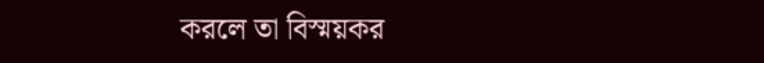করলে তা বিস্ময়কর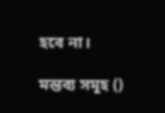হবে না।

মন্তব্য সমূহ ()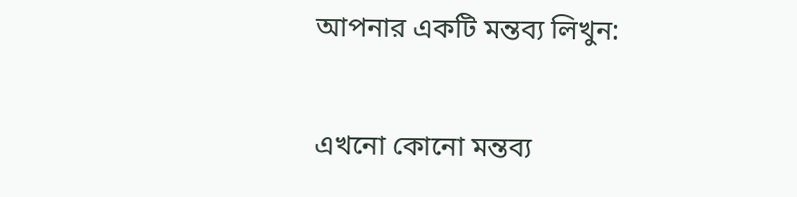আপনার একটি মন্তব্য লিখুন:

এখনো কোনো মন্তব্য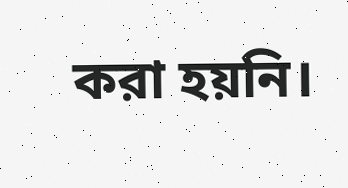করা হয়নি।